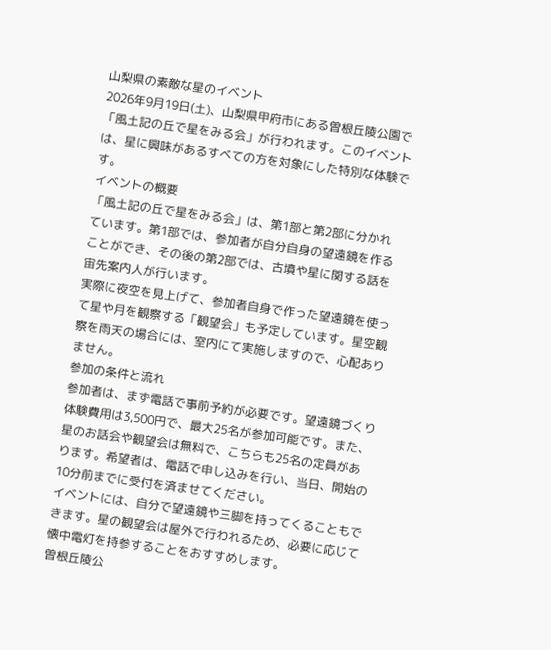山梨県の素敵な星のイベント
2026年9月19日(土)、山梨県甲府市にある曽根丘陵公園で「風土記の丘で星をみる会」が行われます。このイベントは、星に興味があるすべての方を対象にした特別な体験です。
イベントの概要
「風土記の丘で星をみる会」は、第1部と第2部に分かれています。第1部では、参加者が自分自身の望遠鏡を作ることができ、その後の第2部では、古墳や星に関する話を宙先案内人が行います。
実際に夜空を見上げて、参加者自身で作った望遠鏡を使って星や月を観察する「観望会」も予定しています。星空観察を雨天の場合には、室内にて実施しますので、心配ありません。
参加の条件と流れ
参加者は、まず電話で事前予約が必要です。望遠鏡づくり体験費用は3,500円で、最大25名が参加可能です。また、星のお話会や観望会は無料で、こちらも25名の定員があります。希望者は、電話で申し込みを行い、当日、開始の10分前までに受付を済ませてください。
イベントには、自分で望遠鏡や三脚を持ってくることもできます。星の観望会は屋外で行われるため、必要に応じて懐中電灯を持参することをおすすめします。
曽根丘陵公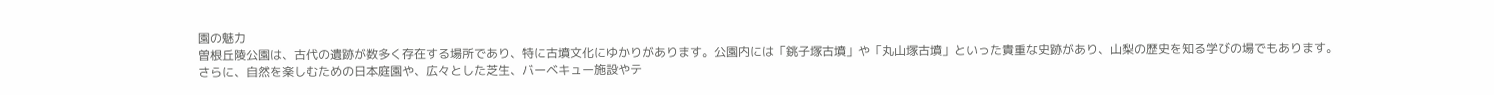園の魅力
曽根丘陵公園は、古代の遺跡が数多く存在する場所であり、特に古墳文化にゆかりがあります。公園内には「銚子塚古墳」や「丸山塚古墳」といった貴重な史跡があり、山梨の歴史を知る学びの場でもあります。
さらに、自然を楽しむための日本庭園や、広々とした芝生、バーベキュー施設やテ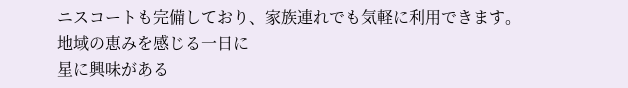ニスコートも完備しており、家族連れでも気軽に利用できます。
地域の恵みを感じる一日に
星に興味がある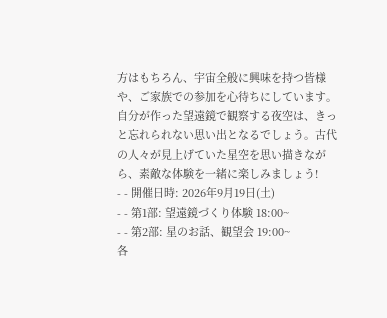方はもちろん、宇宙全般に興味を持つ皆様や、ご家族での参加を心待ちにしています。自分が作った望遠鏡で観察する夜空は、きっと忘れられない思い出となるでしょう。古代の人々が見上げていた星空を思い描きながら、素敵な体験を一緒に楽しみましょう!
- - 開催日時: 2026年9月19日(土)
- - 第1部: 望遠鏡づくり体験 18:00~
- - 第2部: 星のお話、観望会 19:00~
各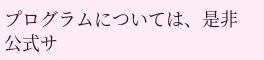プログラムについては、是非公式サ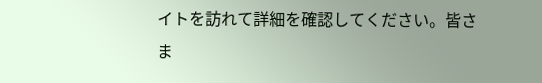イトを訪れて詳細を確認してください。皆さま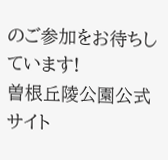のご参加をお待ちしています!
曽根丘陵公園公式サイト